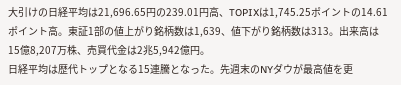大引けの日経平均は21,696.65円の239.01円高、TOPIXは1,745.25ポイントの14.61ポイント高。東証1部の値上がり銘柄数は1,639、値下がり銘柄数は313。出来高は15億8,207万株、売買代金は2兆5,942億円。
日経平均は歴代トップとなる15連騰となった。先週末のNYダウが最高値を更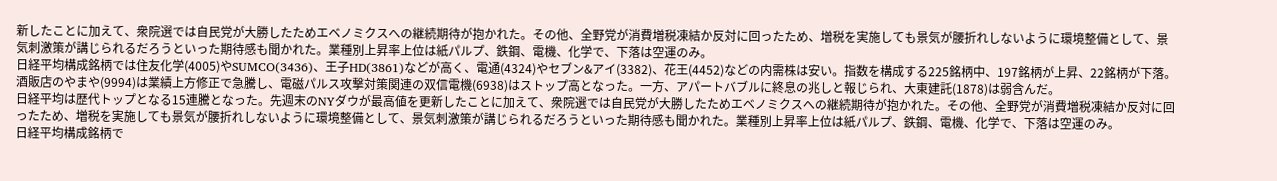新したことに加えて、衆院選では自民党が大勝したためエベノミクスへの継続期待が抱かれた。その他、全野党が消費増税凍結か反対に回ったため、増税を実施しても景気が腰折れしないように環境整備として、景気刺激策が講じられるだろうといった期待感も聞かれた。業種別上昇率上位は紙パルプ、鉄鋼、電機、化学で、下落は空運のみ。
日経平均構成銘柄では住友化学(4005)やSUMCO(3436)、王子HD(3861)などが高く、電通(4324)やセブン&アイ(3382)、花王(4452)などの内需株は安い。指数を構成する225銘柄中、197銘柄が上昇、22銘柄が下落。
酒販店のやまや(9994)は業績上方修正で急騰し、電磁パルス攻撃対策関連の双信電機(6938)はストップ高となった。一方、アパートバブルに終息の兆しと報じられ、大東建託(1878)は弱含んだ。
日経平均は歴代トップとなる15連騰となった。先週末のNYダウが最高値を更新したことに加えて、衆院選では自民党が大勝したためエベノミクスへの継続期待が抱かれた。その他、全野党が消費増税凍結か反対に回ったため、増税を実施しても景気が腰折れしないように環境整備として、景気刺激策が講じられるだろうといった期待感も聞かれた。業種別上昇率上位は紙パルプ、鉄鋼、電機、化学で、下落は空運のみ。
日経平均構成銘柄で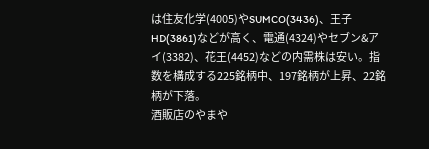は住友化学(4005)やSUMCO(3436)、王子HD(3861)などが高く、電通(4324)やセブン&アイ(3382)、花王(4452)などの内需株は安い。指数を構成する225銘柄中、197銘柄が上昇、22銘柄が下落。
酒販店のやまや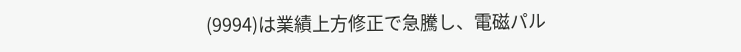(9994)は業績上方修正で急騰し、電磁パル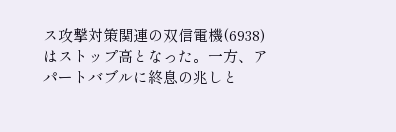ス攻撃対策関連の双信電機(6938)はストップ高となった。一方、アパートバブルに終息の兆しと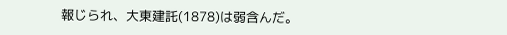報じられ、大東建託(1878)は弱含んだ。